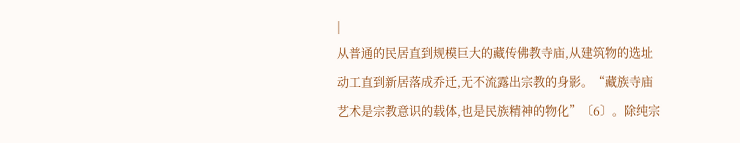|
从普通的民居直到规模巨大的藏传佛教寺庙,从建筑物的选址动工直到新居落成乔迁,无不流露出宗教的身影。“藏族寺庙艺术是宗教意识的载体,也是民族精神的物化”〔6〕。除纯宗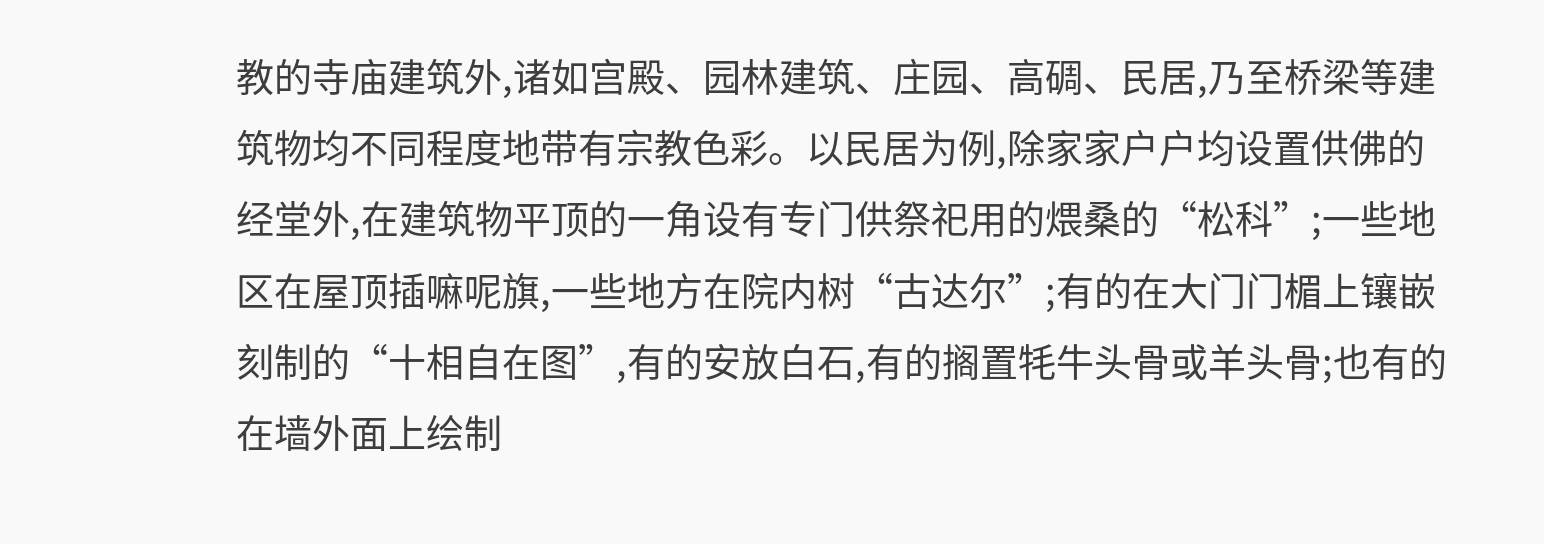教的寺庙建筑外,诸如宫殿、园林建筑、庄园、高碉、民居,乃至桥梁等建筑物均不同程度地带有宗教色彩。以民居为例,除家家户户均设置供佛的经堂外,在建筑物平顶的一角设有专门供祭祀用的煨桑的“松科”;一些地区在屋顶插嘛呢旗,一些地方在院内树“古达尔”;有的在大门门楣上镶嵌刻制的“十相自在图”,有的安放白石,有的搁置牦牛头骨或羊头骨;也有的在墙外面上绘制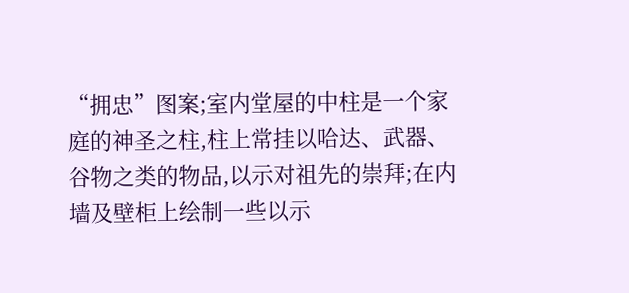“拥忠”图案;室内堂屋的中柱是一个家庭的神圣之柱,柱上常挂以哈达、武器、谷物之类的物品,以示对祖先的崇拜;在内墙及壁柜上绘制一些以示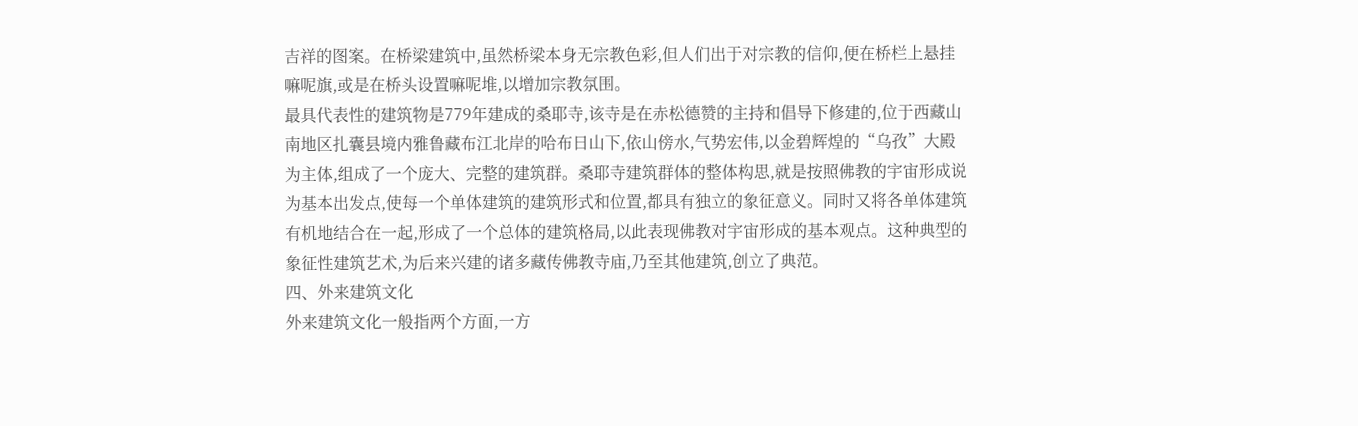吉祥的图案。在桥梁建筑中,虽然桥梁本身无宗教色彩,但人们出于对宗教的信仰,便在桥栏上悬挂嘛呢旗,或是在桥头设置嘛呢堆,以增加宗教氛围。
最具代表性的建筑物是779年建成的桑耶寺,该寺是在赤松德赞的主持和倡导下修建的,位于西藏山南地区扎囊县境内雅鲁藏布江北岸的哈布日山下,依山傍水,气势宏伟,以金碧辉煌的“乌孜”大殿为主体,组成了一个庞大、完整的建筑群。桑耶寺建筑群体的整体构思,就是按照佛教的宇宙形成说为基本出发点,使每一个单体建筑的建筑形式和位置,都具有独立的象征意义。同时又将各单体建筑有机地结合在一起,形成了一个总体的建筑格局,以此表现佛教对宇宙形成的基本观点。这种典型的象征性建筑艺术,为后来兴建的诸多藏传佛教寺庙,乃至其他建筑,创立了典范。
四、外来建筑文化
外来建筑文化一般指两个方面,一方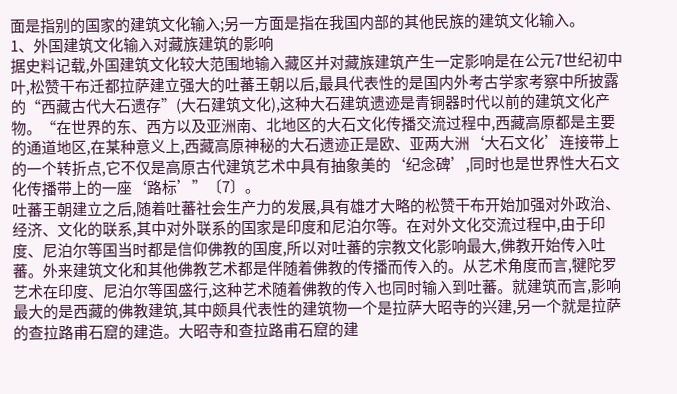面是指别的国家的建筑文化输入;另一方面是指在我国内部的其他民族的建筑文化输入。
1、外国建筑文化输入对藏族建筑的影响
据史料记载,外国建筑文化较大范围地输入藏区并对藏族建筑产生一定影响是在公元7世纪初中叶,松赞干布迁都拉萨建立强大的吐蕃王朝以后,最具代表性的是国内外考古学家考察中所披露的“西藏古代大石遗存”(大石建筑文化),这种大石建筑遗迹是青铜器时代以前的建筑文化产物。“在世界的东、西方以及亚洲南、北地区的大石文化传播交流过程中,西藏高原都是主要的通道地区,在某种意义上,西藏高原神秘的大石遗迹正是欧、亚两大洲‘大石文化’连接带上的一个转折点,它不仅是高原古代建筑艺术中具有抽象美的‘纪念碑’,同时也是世界性大石文化传播带上的一座‘路标’”〔7〕。
吐蕃王朝建立之后,随着吐蕃社会生产力的发展,具有雄才大略的松赞干布开始加强对外政治、经济、文化的联系,其中对外联系的国家是印度和尼泊尔等。在对外文化交流过程中,由于印度、尼泊尔等国当时都是信仰佛教的国度,所以对吐蕃的宗教文化影响最大,佛教开始传入吐蕃。外来建筑文化和其他佛教艺术都是伴随着佛教的传播而传入的。从艺术角度而言,犍陀罗艺术在印度、尼泊尔等国盛行,这种艺术随着佛教的传入也同时输入到吐蕃。就建筑而言,影响最大的是西藏的佛教建筑,其中颇具代表性的建筑物一个是拉萨大昭寺的兴建,另一个就是拉萨的查拉路甫石窟的建造。大昭寺和查拉路甫石窟的建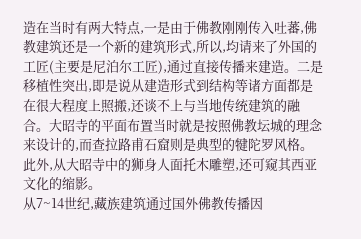造在当时有两大特点,一是由于佛教刚刚传入吐蕃,佛教建筑还是一个新的建筑形式,所以,均请来了外国的工匠(主要是尼泊尔工匠),通过直接传播来建造。二是移植性突出,即是说从建造形式到结构等诸方面都是在很大程度上照搬,还谈不上与当地传统建筑的融合。大昭寺的平面布置当时就是按照佛教坛城的理念来设计的,而查拉路甫石窟则是典型的犍陀罗风格。此外,从大昭寺中的狮身人面托木雕塑,还可窥其西亚文化的缩影。
从7~14世纪,藏族建筑通过国外佛教传播因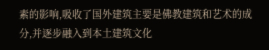素的影响,吸收了国外建筑主要是佛教建筑和艺术的成分,并逐步融入到本土建筑文化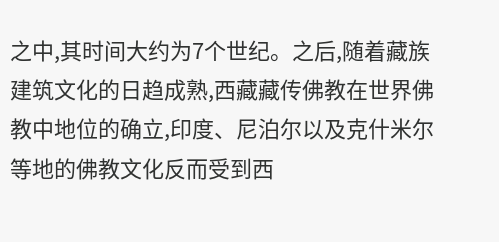之中,其时间大约为7个世纪。之后,随着藏族建筑文化的日趋成熟,西藏藏传佛教在世界佛教中地位的确立,印度、尼泊尔以及克什米尔等地的佛教文化反而受到西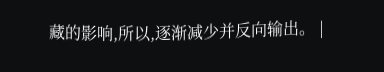藏的影响,所以,逐渐减少并反向输出。 |